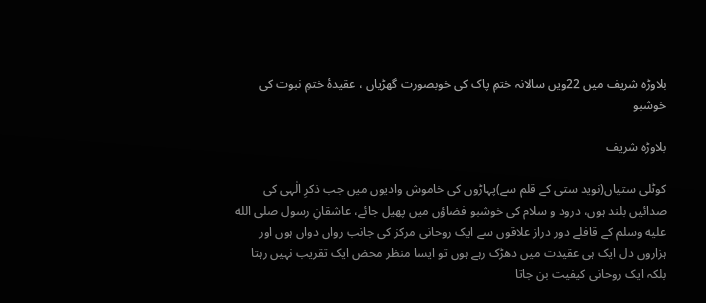بلاوڑہ شریف میں 22ویں سالانہ ختمِ پاک کی خوبصورت گھڑیاں ، عقیدۂ ختمِ نبوت کی خوشبو

بلاوڑہ شریف

کوٹلی ستیاں(نوید ستی کے قلم سے)پہاڑوں کی خاموش وادیوں میں جب ذکرِ الٰہی کی صدائیں بلند ہوں، درود و سلام کی خوشبو فضاؤں میں پھیل جائے، عاشقانِ رسول صلى الله عليه وسلم کے قافلے دور دراز علاقوں سے ایک روحانی مرکز کی جانب رواں دواں ہوں اور ہزاروں دل ایک ہی عقیدت میں دھڑک رہے ہوں تو ایسا منظر محض ایک تقریب نہیں رہتا بلکہ ایک روحانی کیفیت بن جاتا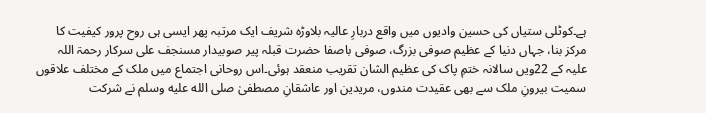ہے۔کوٹلی ستیاں کی حسین وادیوں میں واقع دربارِ عالیہ بلاوڑہ شریف ایک مرتبہ پھر ایسی ہی روح پرور کیفیت کا مرکز بنا، جہاں دنیا کے عظیم صوفی بزرگ، صوفی باصفا حضرت قبلہ پیر صوبیدار مسنجف علی سرکار رحمۃ اللہ علیہ کے 22ویں سالانہ ختمِ پاک کی عظیم الشان تقریب منعقد ہوئی۔اس روحانی اجتماع میں ملک کے مختلف علاقوں سمیت بیرونِ ملک سے بھی عقیدت مندوں، مریدین اور عاشقانِ مصطفیٰ صلى الله عليه وسلم نے شرکت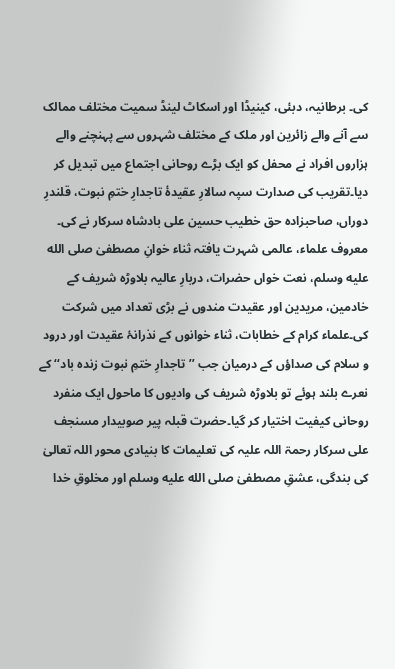کی۔ برطانیہ، دبئی، کینیڈا اور اسکاٹ لینڈ سمیت مختلف ممالک سے آنے والے زائرین اور ملک کے مختلف شہروں سے پہنچنے والے ہزاروں افراد نے محفل کو ایک بڑے روحانی اجتماع میں تبدیل کر دیا۔تقریب کی صدارت سپہ سالارِ عقیدۂ تاجدارِ ختمِ نبوت، قلندرِ دوراں، صاحبزادہ حق خطیب حسین علی بادشاہ سرکار نے کی۔ معروف علماء، عالمی شہرت یافتہ ثناء خوانِ مصطفیٰ صلى الله عليه وسلم، نعت خواں حضرات، دربارِ عالیہ بلاوڑہ شریف کے خادمین، مریدین اور عقیدت مندوں نے بڑی تعداد میں شرکت کی۔علماء کرام کے خطابات، ثناء خوانوں کے نذرانۂ عقیدت اور درود و سلام کی صداؤں کے درمیان جب ’’تاجدارِ ختمِ نبوت زندہ باد‘‘ کے نعرے بلند ہوئے تو بلاوڑہ شریف کی وادیوں کا ماحول ایک منفرد روحانی کیفیت اختیار کر گیا۔حضرت قبلہ پیر صوبیدار مسنجف علی سرکار رحمۃ اللہ علیہ کی تعلیمات کا بنیادی محور اللہ تعالیٰ کی بندگی، عشقِ مصطفیٰ صلى الله عليه وسلم اور مخلوقِ خدا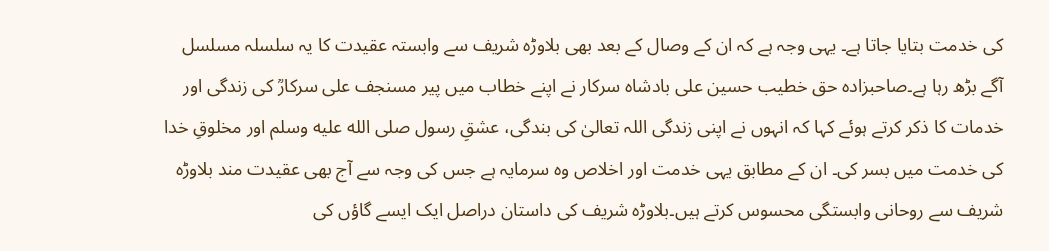کی خدمت بتایا جاتا ہے۔ یہی وجہ ہے کہ ان کے وصال کے بعد بھی بلاوڑہ شریف سے وابستہ عقیدت کا یہ سلسلہ مسلسل آگے بڑھ رہا ہے۔صاحبزادہ حق خطیب حسین علی بادشاہ سرکار نے اپنے خطاب میں پیر مسنجف علی سرکارؒ کی زندگی اور خدمات کا ذکر کرتے ہوئے کہا کہ انہوں نے اپنی زندگی اللہ تعالیٰ کی بندگی، عشقِ رسول صلى الله عليه وسلم اور مخلوقِ خدا کی خدمت میں بسر کی۔ ان کے مطابق یہی خدمت اور اخلاص وہ سرمایہ ہے جس کی وجہ سے آج بھی عقیدت مند بلاوڑہ شریف سے روحانی وابستگی محسوس کرتے ہیں۔بلاوڑہ شریف کی داستان دراصل ایک ایسے گاؤں کی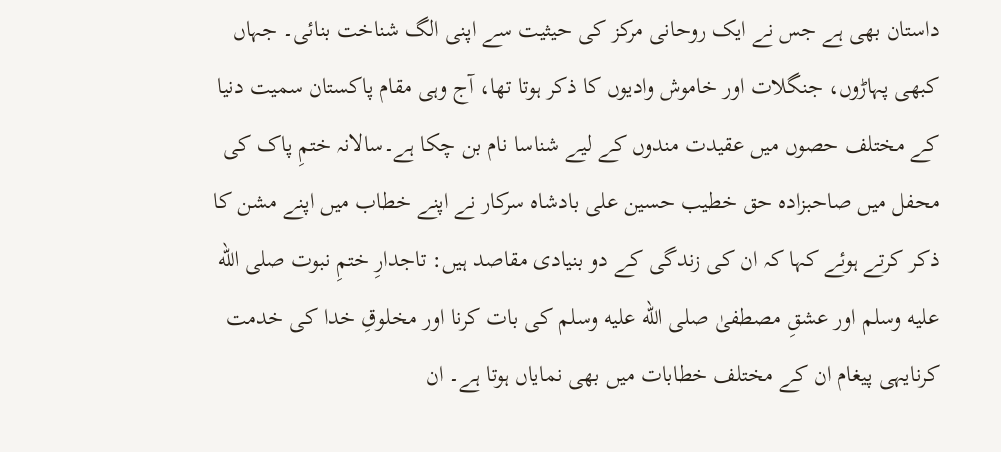داستان بھی ہے جس نے ایک روحانی مرکز کی حیثیت سے اپنی الگ شناخت بنائی۔ جہاں کبھی پہاڑوں، جنگلات اور خاموش وادیوں کا ذکر ہوتا تھا، آج وہی مقام پاکستان سمیت دنیا کے مختلف حصوں میں عقیدت مندوں کے لیے شناسا نام بن چکا ہے۔سالانہ ختمِ پاک کی محفل میں صاحبزادہ حق خطیب حسین علی بادشاہ سرکار نے اپنے خطاب میں اپنے مشن کا ذکر کرتے ہوئے کہا کہ ان کی زندگی کے دو بنیادی مقاصد ہیں: تاجدارِ ختمِ نبوت صلى الله عليه وسلم اور عشقِ مصطفیٰ صلى الله عليه وسلم کی بات کرنا اور مخلوقِ خدا کی خدمت کرنایہی پیغام ان کے مختلف خطابات میں بھی نمایاں ہوتا ہے۔ ان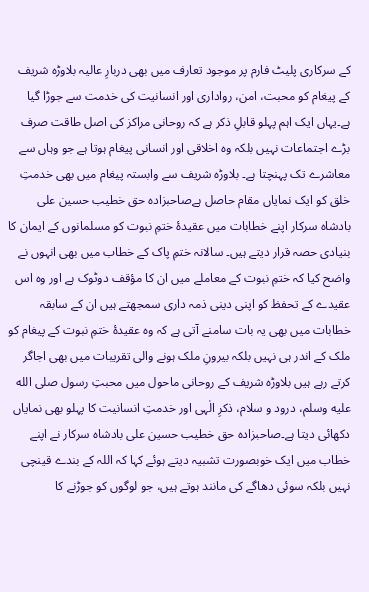کے سرکاری پلیٹ فارم پر موجود تعارف میں بھی دربارِ عالیہ بلاوڑہ شریف کے پیغام کو محبت، امن، رواداری اور انسانیت کی خدمت سے جوڑا گیا ہے۔یہاں ایک اہم پہلو قابلِ ذکر ہے کہ روحانی مراکز کی اصل طاقت صرف بڑے اجتماعات نہیں بلکہ وہ اخلاقی اور انسانی پیغام ہوتا ہے جو وہاں سے معاشرے تک پہنچتا ہے۔ بلاوڑہ شریف سے وابستہ پیغام میں بھی خدمتِ خلق کو ایک نمایاں مقام حاصل ہےصاحبزادہ حق خطیب حسین علی بادشاہ سرکار اپنے خطابات میں عقیدۂ ختمِ نبوت کو مسلمانوں کے ایمان کا بنیادی حصہ قرار دیتے ہیں۔ سالانہ ختمِ پاک کے خطاب میں بھی انہوں نے واضح کیا کہ ختمِ نبوت کے معاملے میں ان کا مؤقف دوٹوک ہے اور وہ اس عقیدے کے تحفظ کو اپنی دینی ذمہ داری سمجھتے ہیں ان کے سابقہ خطابات میں بھی یہ بات سامنے آتی ہے کہ وہ عقیدۂ ختمِ نبوت کے پیغام کو ملک کے اندر ہی نہیں بلکہ بیرونِ ملک ہونے والی تقریبات میں بھی اجاگر کرتے رہے ہیں بلاوڑہ شریف کے روحانی ماحول میں محبتِ رسول صلى الله عليه وسلم، درود و سلام، ذکرِ الٰہی اور خدمتِ انسانیت کا پہلو بھی نمایاں دکھائی دیتا ہے۔صاحبزادہ حق خطیب حسین علی بادشاہ سرکار نے اپنے خطاب میں ایک خوبصورت تشبیہ دیتے ہوئے کہا کہ اللہ کے بندے قینچی نہیں بلکہ سوئی دھاگے کی مانند ہوتے ہیں، جو لوگوں کو جوڑنے کا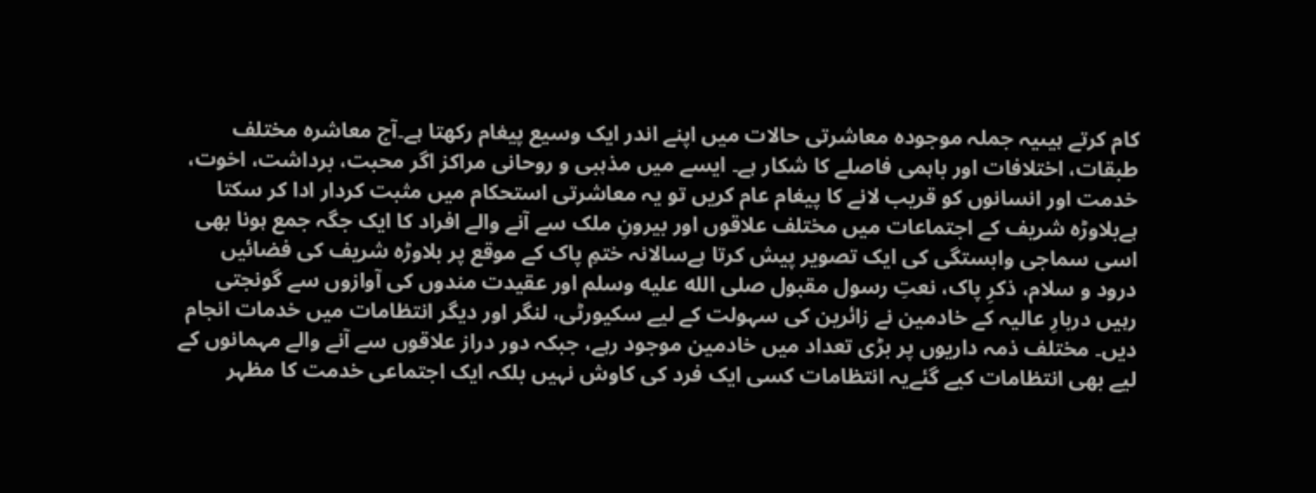کام کرتے ہیںیہ جملہ موجودہ معاشرتی حالات میں اپنے اندر ایک وسیع پیغام رکھتا ہے۔آج معاشرہ مختلف طبقات، اختلافات اور باہمی فاصلے کا شکار ہے۔ ایسے میں مذہبی و روحانی مراکز اگر محبت، برداشت، اخوت، خدمت اور انسانوں کو قریب لانے کا پیغام عام کریں تو یہ معاشرتی استحکام میں مثبت کردار ادا کر سکتا ہےبلاوڑہ شریف کے اجتماعات میں مختلف علاقوں اور بیرونِ ملک سے آنے والے افراد کا ایک جگہ جمع ہونا بھی اسی سماجی وابستگی کی ایک تصویر پیش کرتا ہےسالانہ ختمِ پاک کے موقع پر بلاوڑہ شریف کی فضائیں درود و سلام، ذکرِ پاک، نعتِ رسول مقبول صلى الله عليه وسلم اور عقیدت مندوں کی آوازوں سے گونجتی رہیں دربارِ عالیہ کے خادمین نے زائرین کی سہولت کے لیے سکیورٹی، لنگر اور دیگر انتظامات میں خدمات انجام دیں۔ مختلف ذمہ داریوں پر بڑی تعداد میں خادمین موجود رہے، جبکہ دور دراز علاقوں سے آنے والے مہمانوں کے لیے بھی انتظامات کیے گئےیہ انتظامات کسی ایک فرد کی کاوش نہیں بلکہ ایک اجتماعی خدمت کا مظہر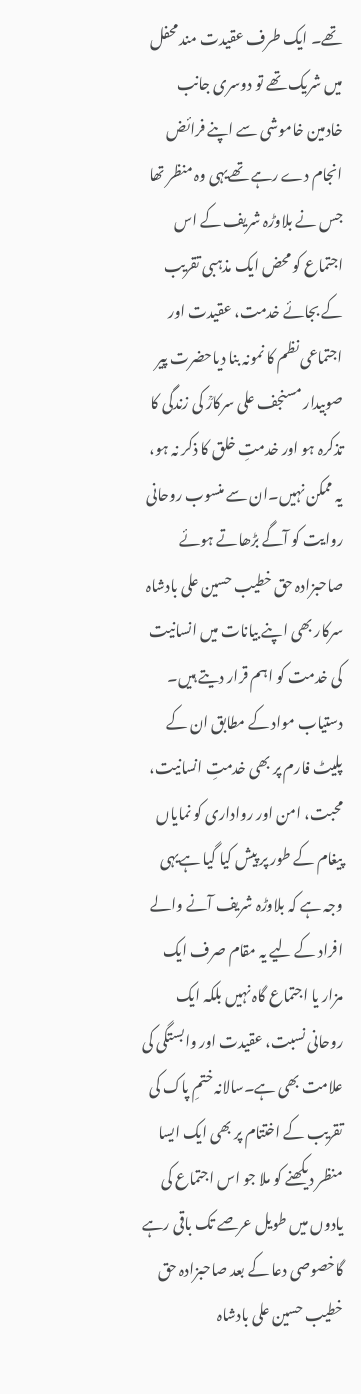تھے۔ ایک طرف عقیدت مند محفل میں شریک تھے تو دوسری جانب خادمین خاموشی سے اپنے فرائض انجام دے رہے تھےیہی وہ منظر تھا جس نے بلاوڑہ شریف کے اس اجتماع کو محض ایک مذہبی تقریب کے بجائے خدمت، عقیدت اور اجتماعی نظم کا نمونہ بنا دیاحضرت پیر صوبیدار مسنجف علی سرکارؒ کی زندگی کا تذکرہ ہو اور خدمتِ خلق کا ذکر نہ ہو، یہ ممکن نہیں۔ان سے منسوب روحانی روایت کو آگے بڑھاتے ہوئے صاحبزادہ حق خطیب حسین علی بادشاہ سرکار بھی اپنے بیانات میں انسانیت کی خدمت کو اہم قرار دیتے ہیں۔ دستیاب مواد کے مطابق ان کے پلیٹ فارم پر بھی خدمتِ انسانیت، محبت، امن اور رواداری کو نمایاں پیغام کے طور پر پیش کیا گیا ہےیہی وجہ ہے کہ بلاوڑہ شریف آنے والے افراد کے لیے یہ مقام صرف ایک مزار یا اجتماع گاہ نہیں بلکہ ایک روحانی نسبت، عقیدت اور وابستگی کی علامت بھی ہے۔سالانہ ختمِ پاک کی تقریب کے اختتام پر بھی ایک ایسا منظر دیکھنے کو ملا جو اس اجتماع کی یادوں میں طویل عرصے تک باقی رہے گاخصوصی دعا کے بعد صاحبزادہ حق خطیب حسین علی بادشاہ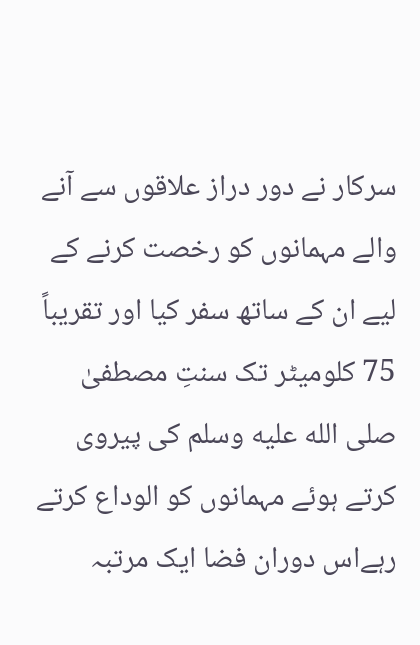سرکار نے دور دراز علاقوں سے آنے والے مہمانوں کو رخصت کرنے کے لیے ان کے ساتھ سفر کیا اور تقریباً 75 کلومیٹر تک سنتِ مصطفیٰ صلى الله عليه وسلم کی پیروی کرتے ہوئے مہمانوں کو الوداع کرتے رہےاس دوران فضا ایک مرتبہ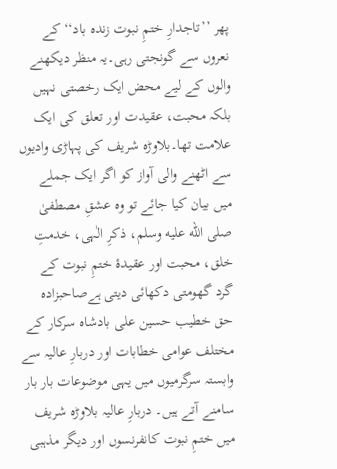پھر ’’تاجدارِ ختمِ نبوت زندہ باد‘‘ کے نعروں سے گونجتی رہی۔یہ منظر دیکھنے والوں کے لیے محض ایک رخصتی نہیں بلکہ محبت، عقیدت اور تعلق کی ایک علامت تھا۔بلاوڑہ شریف کی پہاڑی وادیوں سے اٹھنے والی آواز کو اگر ایک جملے میں بیان کیا جائے تو وہ عشقِ مصطفیٰ صلى الله عليه وسلم، ذکرِ الٰہی، خدمتِ خلق، محبت اور عقیدۂ ختمِ نبوت کے گرد گھومتی دکھائی دیتی ہےصاحبزادہ حق خطیب حسین علی بادشاہ سرکار کے مختلف عوامی خطابات اور دربارِ عالیہ سے وابستہ سرگرمیوں میں یہی موضوعات بار بار سامنے آتے ہیں۔ دربارِ عالیہ بلاوڑہ شریف میں ختمِ نبوت کانفرنسوں اور دیگر مذہبی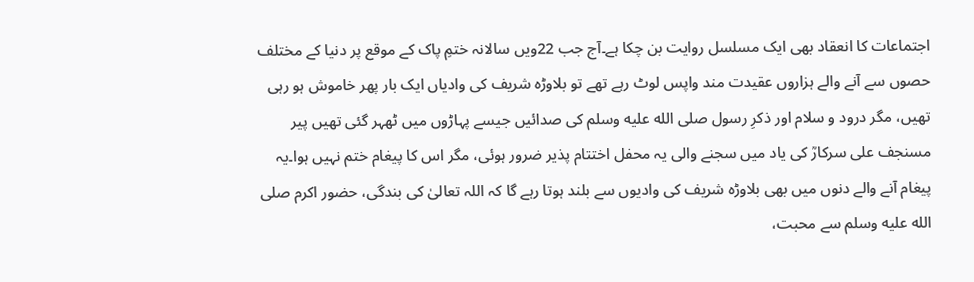اجتماعات کا انعقاد بھی ایک مسلسل روایت بن چکا ہے۔آج جب 22ویں سالانہ ختمِ پاک کے موقع پر دنیا کے مختلف حصوں سے آنے والے ہزاروں عقیدت مند واپس لوٹ رہے تھے تو بلاوڑہ شریف کی وادیاں ایک بار پھر خاموش ہو رہی تھیں، مگر درود و سلام اور ذکرِ رسول صلى الله عليه وسلم کی صدائیں جیسے پہاڑوں میں ٹھہر گئی تھیں پیر مسنجف علی سرکارؒ کی یاد میں سجنے والی یہ محفل اختتام پذیر ضرور ہوئی، مگر اس کا پیغام ختم نہیں ہوا۔یہ پیغام آنے والے دنوں میں بھی بلاوڑہ شریف کی وادیوں سے بلند ہوتا رہے گا کہ اللہ تعالیٰ کی بندگی، حضور اکرم صلى الله عليه وسلم سے محبت،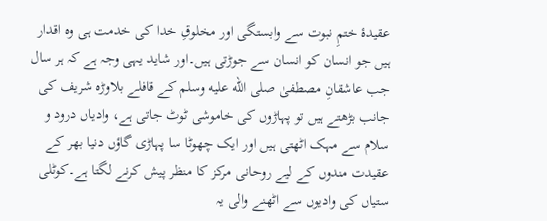عقیدۂ ختمِ نبوت سے وابستگی اور مخلوقِ خدا کی خدمت ہی وہ اقدار ہیں جو انسان کو انسان سے جوڑتی ہیں۔اور شاید یہی وجہ ہے کہ ہر سال جب عاشقانِ مصطفیٰ صلى الله عليه وسلم کے قافلے بلاوڑہ شریف کی جانب بڑھتے ہیں تو پہاڑوں کی خاموشی ٹوٹ جاتی ہے، وادیاں درود و سلام سے مہک اٹھتی ہیں اور ایک چھوٹا سا پہاڑی گاؤں دنیا بھر کے عقیدت مندوں کے لیے روحانی مرکز کا منظر پیش کرنے لگتا ہے۔کوٹلی ستیاں کی وادیوں سے اٹھنے والی یہ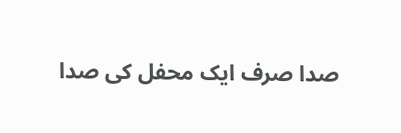صدا صرف ایک محفل کی صدا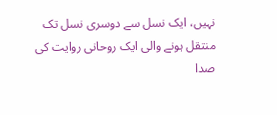نہیں، ایک نسل سے دوسری نسل تک منتقل ہونے والی ایک روحانی روایت کی صدا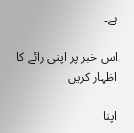ہے۔

اس خبر پر اپنی رائے کا اظہار کریں

اپنا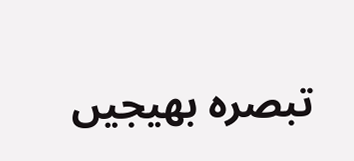تبصرہ بھیجیں